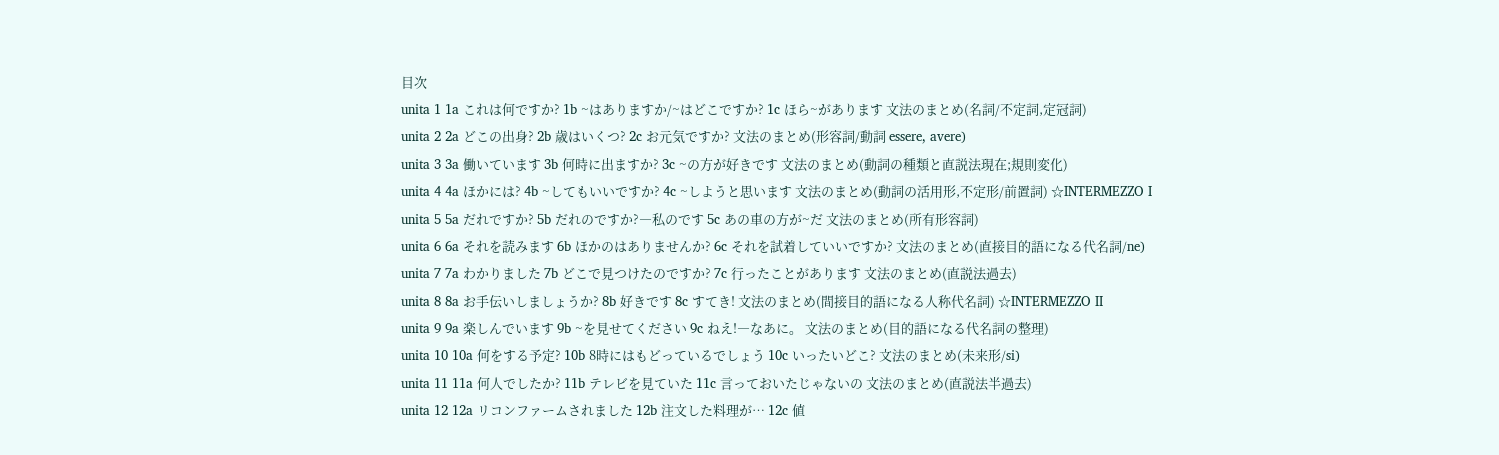目次
unita 1 1a これは何ですか? 1b ~はありますか/~はどこですか? 1c ほら~があります 文法のまとめ(名詞/不定詞,定冠詞)
unita 2 2a どこの出身? 2b 歳はいくつ? 2c お元気ですか? 文法のまとめ(形容詞/動詞 essere, avere)
unita 3 3a 働いています 3b 何時に出ますか? 3c ~の方が好きです 文法のまとめ(動詞の種類と直説法現在;規則変化)
unita 4 4a ほかには? 4b ~してもいいですか? 4c ~しようと思います 文法のまとめ(動詞の活用形,不定形/前置詞) ☆INTERMEZZO I
unita 5 5a だれですか? 5b だれのですか?―私のです 5c あの車の方が~だ 文法のまとめ(所有形容詞)
unita 6 6a それを読みます 6b ほかのはありませんか? 6c それを試着していいですか? 文法のまとめ(直接目的語になる代名詞/ne)
unita 7 7a わかりました 7b どこで見つけたのですか? 7c 行ったことがあります 文法のまとめ(直説法過去)
unita 8 8a お手伝いしましょうか? 8b 好きです 8c すてき! 文法のまとめ(間接目的語になる人称代名詞) ☆INTERMEZZO II
unita 9 9a 楽しんでいます 9b ~を見せてください 9c ねえ!―なあに。 文法のまとめ(目的語になる代名詞の整理)
unita 10 10a 何をする予定? 10b 8時にはもどっているでしょう 10c いったいどこ? 文法のまとめ(未来形/si)
unita 11 11a 何人でしたか? 11b テレビを見ていた 11c 言っておいたじゃないの 文法のまとめ(直説法半過去)
unita 12 12a リコンファームされました 12b 注文した料理が… 12c 値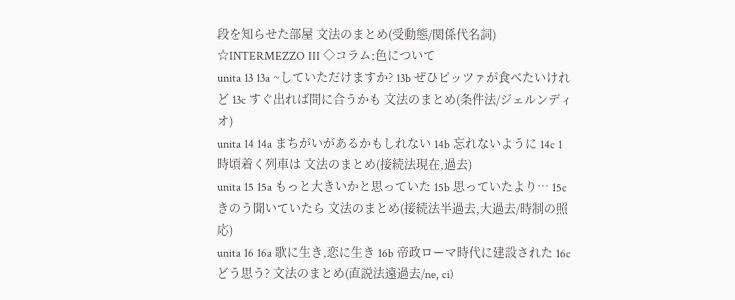段を知らせた部屋 文法のまとめ(受動態/関係代名詞) ☆INTERMEZZO III ◇コラム:色について
unita 13 13a ~していただけますか? 13b ぜひピッツァが食べたいけれど 13c すぐ出れば間に合うかも 文法のまとめ(条件法/ジェルンディオ)
unita 14 14a まちがいがあるかもしれない 14b 忘れないように 14c 1時頃着く列車は 文法のまとめ(接続法現在,過去)
unita 15 15a もっと大きいかと思っていた 15b 思っていたより… 15c きのう聞いていたら 文法のまとめ(接続法半過去,大過去/時制の照応)
unita 16 16a 歌に生き,恋に生き 16b 帝政ローマ時代に建設された 16c どう思う? 文法のまとめ(直説法遠過去/ne, ci)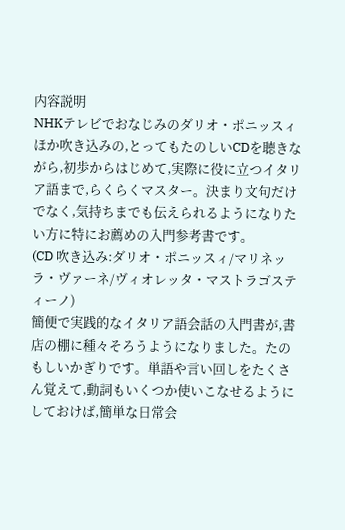内容説明
NHKテレビでおなじみのダリオ・ポニッスィほか吹き込みの,とってもたのしいCDを聴きながら,初歩からはじめて,実際に役に立つイタリア語まで,らくらくマスター。決まり文句だけでなく,気持ちまでも伝えられるようになりたい方に特にお薦めの入門参考書です。
(CD 吹き込み:ダリオ・ポニッスィ/マリネッラ・ヴァーネ/ヴィオレッタ・マストラゴスティーノ)
簡便で実践的なイタリア語会話の入門書が,書店の棚に種々そろうようになりました。たのもしいかぎりです。単語や言い回しをたくさん覚えて,動詞もいくつか使いこなせるようにしておけば,簡単な日常会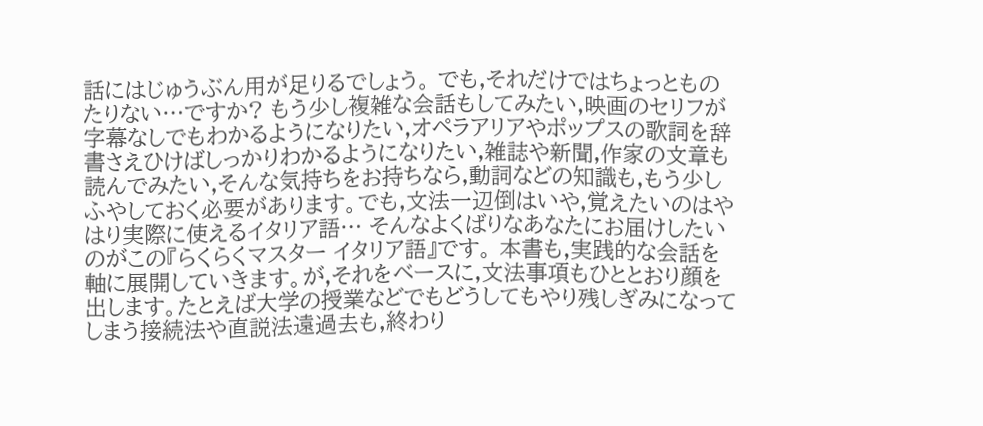話にはじゅうぶん用が足りるでしょう。 でも,それだけではちょっとものたりない…ですか? もう少し複雑な会話もしてみたい,映画のセリフが字幕なしでもわかるようになりたい,オペラアリアやポップスの歌詞を辞書さえひけばしっかりわかるようになりたい,雑誌や新聞,作家の文章も読んでみたい,そんな気持ちをお持ちなら,動詞などの知識も,もう少しふやしておく必要があります。でも,文法一辺倒はいや,覚えたいのはやはり実際に使えるイタリア語… そんなよくばりなあなたにお届けしたいのがこの『らくらくマスター イタリア語』です。 本書も,実践的な会話を軸に展開していきます。が,それをベースに,文法事項もひととおり顔を出します。たとえば大学の授業などでもどうしてもやり残しぎみになってしまう接続法や直説法遠過去も,終わり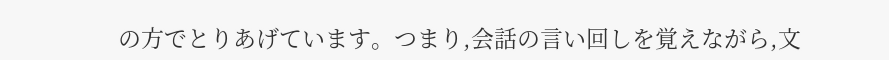の方でとりあげています。つまり,会話の言い回しを覚えながら,文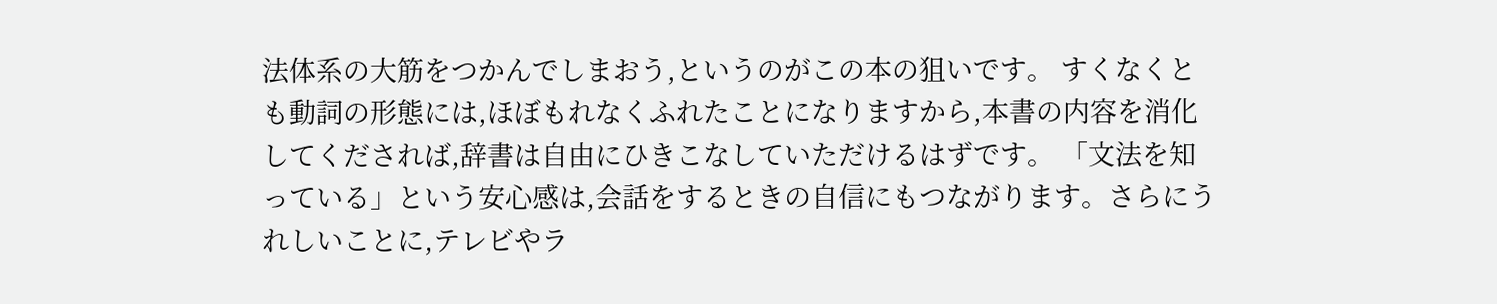法体系の大筋をつかんでしまおう,というのがこの本の狙いです。 すくなくとも動詞の形態には,ほぼもれなくふれたことになりますから,本書の内容を消化してくだされば,辞書は自由にひきこなしていただけるはずです。 「文法を知っている」という安心感は,会話をするときの自信にもつながります。さらにうれしいことに,テレビやラ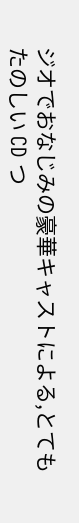ジオでおなじみの豪華キャストによる,とてもたのしい CD つ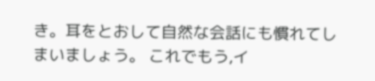き。耳をとおして自然な会話にも慣れてしまいましょう。 これでもう,イ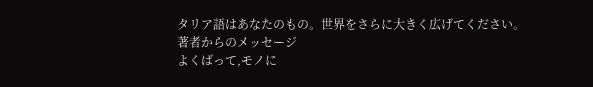タリア語はあなたのもの。世界をさらに大きく広げてください。
著者からのメッセージ
よくばって,モノに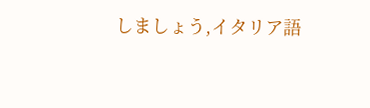しましょう,イタリア語